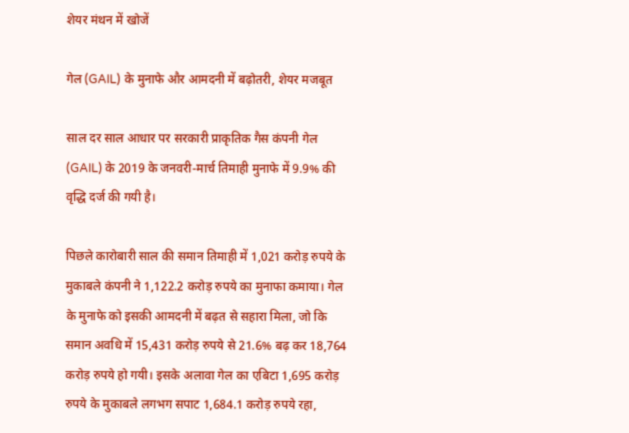शेयर मंथन में खोजें

गेल (GAIL) के मुनाफे और आमदनी में बढ़ोतरी, शेयर मजबूत

साल दर साल आधार पर सरकारी प्राकृतिक गैस कंपनी गेल (GAIL) के 2019 के जनवरी-मार्च तिमाही मुनाफे में 9.9% की वृद्धि दर्ज की गयी है।

पिछले कारोबारी साल की समान तिमाही में 1,021 करोड़ रुपये के मुकाबले कंपनी ने 1,122.2 करोड़ रुपये का मुनाफा कमाया। गेल के मुनाफे को इसकी आमदनी में बढ़त से सहारा मिला, जो कि समान अवधि में 15,431 करोड़ रुपये से 21.6% बढ़ कर 18,764 करोड़ रुपये हो गयी। इसके अलावा गेल का एबिटा 1,695 करोड़ रुपये के मुकाबले लगभग सपाट 1,684.1 करोड़ रुपये रहा,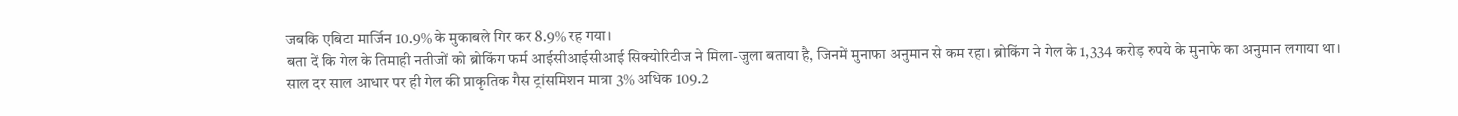जबकि एबिटा मार्जिन 10.9% के मुकाबले गिर कर 8.9% रह गया।
बता दें कि गेल के तिमाही नतीजों को ब्रोकिंग फर्म आईसीआईसीआई सिक्योरिटीज ने मिला-जुला बताया है, जिनमें मुनाफा अनुमान से कम रहा। ब्रोकिंग ने गेल के 1,334 करोड़ रुपये के मुनाफे का अनुमान लगाया था।
साल दर साल आधार पर ही गेल की प्राकृतिक गैस ट्रांसमिशन मात्रा 3% अधिक 109.2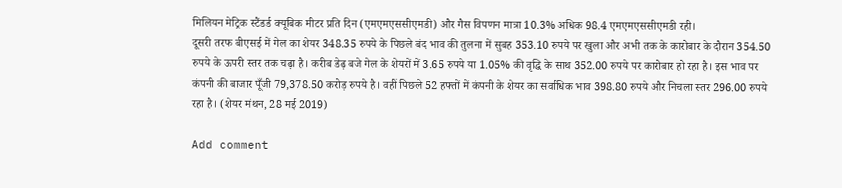मिलियन मेट्रिक स्टैंडर्ड क्यूबिक मीटर प्रति दिन (एमएमएससीएमडी) और गैस विपणन मात्रा 10.3% अधिक 98.4 एमएमएससीएमडी रही।
दूसरी तरफ बीएसई में गेल का शेयर 348.35 रुपये के पिछले बंद भाव की तुलना में सुबह 353.10 रुपये पर खुला और अभी तक के कारोबार के दौरान 354.50 रुपये के ऊपरी स्तर तक चढ़ा है। करीब डेढ़ बजे गेल के शेयरों में 3.65 रुपये या 1.05% की वृद्धि के साथ 352.00 रुपये पर कारोबार हो रहा है। इस भाव पर कंपनी की बाजार पूँजी 79,378.50 करोड़ रुपये है। वहीं पिछले 52 हफ्तों में कंपनी के शेयर का सर्वाधिक भाव 398.80 रुपये और निचला स्तर 296.00 रुपये रहा है। (शेयर मंथन, 28 मई 2019)

Add comment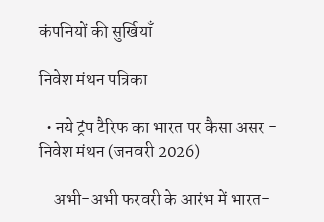कंपनियों की सुर्खियाँ

निवेश मंथन पत्रिका

  • नये ट्रंप टैरिफ का भारत पर कैसा असर - निवेश मंथन (जनवरी 2026)

    अभी-अभी फरवरी के आरंभ में भारत-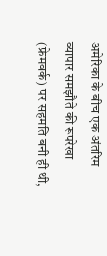अमेरिका के बीच एक अंतरिम व्यापार समझौते की रूपरेखा (फ्रेमवर्क) पर सहमति बनी ही थी,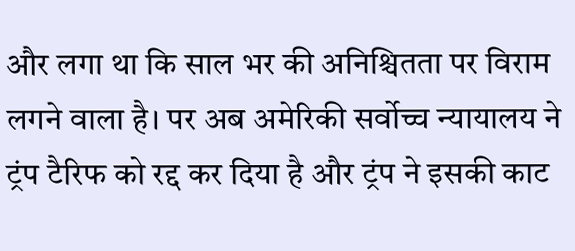और लगा था कि साल भर की अनिश्चितता पर विराम लगने वाला है। पर अब अमेरिकी सर्वोच्च न्यायालय ने ट्रंप टैरिफ को रद्द कर दिया है और ट्रंप ने इसकी काट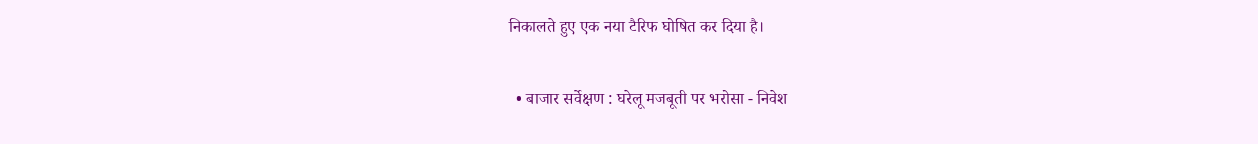निकालते हुए एक नया टैरिफ घोषित कर दिया है।

  • बाजार सर्वेक्षण : घरेलू मजबूती पर भरोसा - निवेश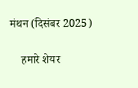मंथन (दिसंबर 2025)

    हमारे शेयर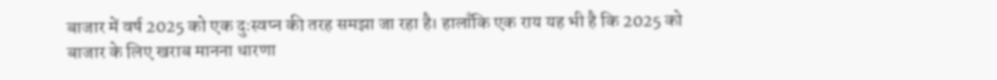बाजार में वर्ष 2025 को एक दुःस्वप्न की तरह समझा जा रहा है। हालाँकि एक राय यह भी है कि 2025 को बाजार के लिए खराब मानना धारणा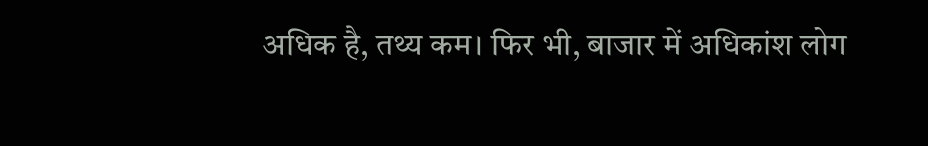अधिक है, तथ्य कम। फिर भी, बाजार में अधिकांश लोग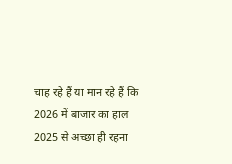चाह रहे हैं या मान रहे हैं कि 2026 में बाजार का हाल 2025 से अच्छा ही रहना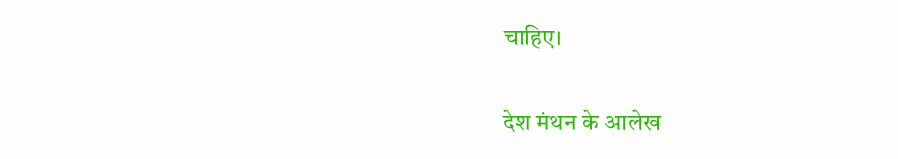चाहिए।

देश मंथन के आलेख